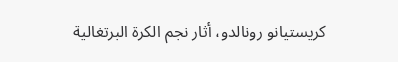كريستيانو رونالدو، أثار نجم الكرة البرتغالية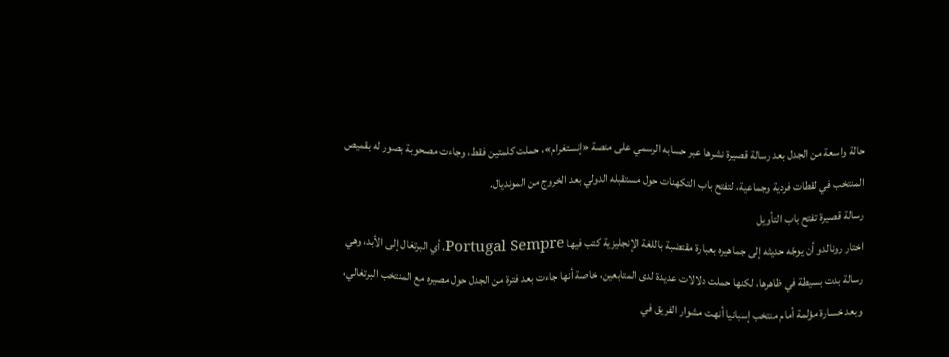حالة واسعة من الجدل بعد رسالة قصيرة نشرها عبر حسابه الرسمي على منصة «إنستغرام»، حملت كلمتين فقط، وجاءت مصحوبة بصور له بقميص المنتخب في لقطات فردية وجماعية، لتفتح باب التكهنات حول مستقبله الدولي بعد الخروج من المونديال.
رسالة قصيرة تفتح باب التأويل
اختار رونالدو أن يوجّه حديثه إلى جماهيره بعبارة مقتضبة باللغة الإنجليزية كتب فيها Portugal Sempre، أي البرتغال إلى الأبد، وهي رسالة بدت بسيطة في ظاهرها، لكنها حملت دلالات عديدة لدى المتابعين، خاصة أنها جاءت بعد فترة من الجدل حول مصيره مع المنتخب البرتغالي، وبعد خسارة مؤلمة أمام منتخب إسبانيا أنهت مشوار الفريق في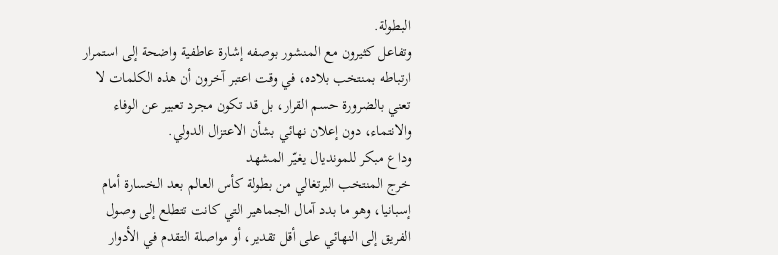البطولة.
وتفاعل كثيرون مع المنشور بوصفه إشارة عاطفية واضحة إلى استمرار ارتباطه بمنتخب بلاده، في وقت اعتبر آخرون أن هذه الكلمات لا تعني بالضرورة حسم القرار، بل قد تكون مجرد تعبير عن الوفاء والانتماء، دون إعلان نهائي بشأن الاعتزال الدولي.
وداع مبكر للمونديال يغيّر المشهد
خرج المنتخب البرتغالي من بطولة كأس العالم بعد الخسارة أمام إسبانيا، وهو ما بدد آمال الجماهير التي كانت تتطلع إلى وصول الفريق إلى النهائي على أقل تقدير، أو مواصلة التقدم في الأدوار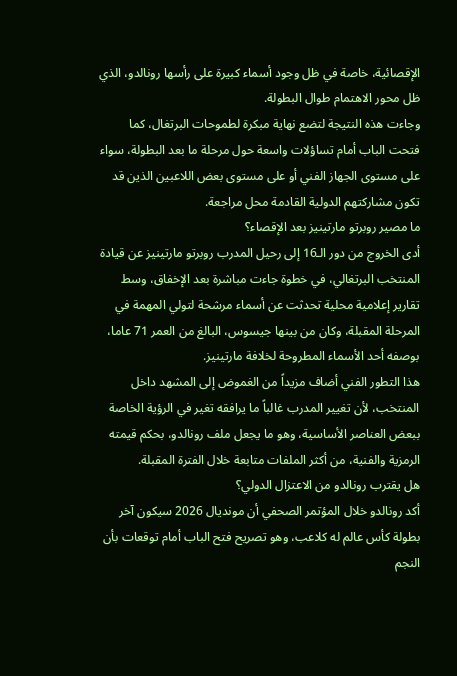الإقصائية، خاصة في ظل وجود أسماء كبيرة على رأسها رونالدو، الذي ظل محور الاهتمام طوال البطولة.
وجاءت هذه النتيجة لتضع نهاية مبكرة لطموحات البرتغال، كما فتحت الباب أمام تساؤلات واسعة حول مرحلة ما بعد البطولة، سواء على مستوى الجهاز الفني أو على مستوى بعض اللاعبين الذين قد تكون مشاركتهم الدولية القادمة محل مراجعة.
ما مصير روبرتو مارتينيز بعد الإقصاء؟
أدى الخروج من دور الـ16 إلى رحيل المدرب روبرتو مارتينيز عن قيادة المنتخب البرتغالي، في خطوة جاءت مباشرة بعد الإخفاق، وسط تقارير إعلامية محلية تحدثت عن أسماء مرشحة لتولي المهمة في المرحلة المقبلة، وكان من بينها جيسوس، البالغ من العمر 71 عاما، بوصفه أحد الأسماء المطروحة لخلافة مارتينيز.
هذا التطور الفني أضاف مزيداً من الغموض إلى المشهد داخل المنتخب، لأن تغيير المدرب غالباً ما يرافقه تغير في الرؤية الخاصة ببعض العناصر الأساسية، وهو ما يجعل ملف رونالدو، بحكم قيمته الرمزية والفنية، من أكثر الملفات متابعة خلال الفترة المقبلة.
هل يقترب رونالدو من الاعتزال الدولي؟
أكد رونالدو خلال المؤتمر الصحفي أن مونديال 2026 سيكون آخر بطولة كأس عالم له كلاعب، وهو تصريح فتح الباب أمام توقعات بأن النجم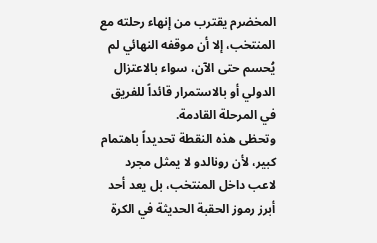المخضرم يقترب من إنهاء رحلته مع المنتخب، إلا أن موقفه النهائي لم يُحسم حتى الآن، سواء بالاعتزال الدولي أو بالاستمرار قائداً للفريق في المرحلة القادمة.
وتحظى هذه النقطة تحديداً باهتمام كبير، لأن رونالدو لا يمثل مجرد لاعب داخل المنتخب، بل يعد أحد أبرز رموز الحقبة الحديثة في الكرة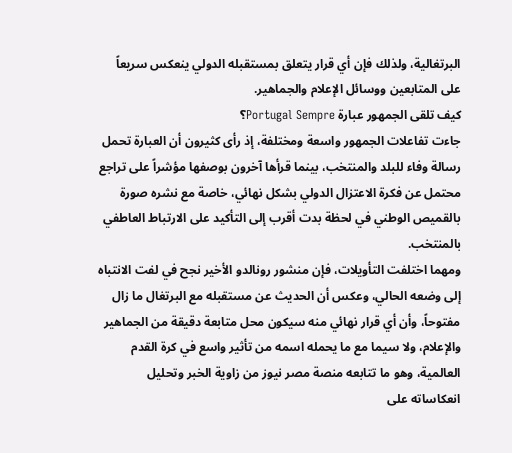البرتغالية، ولذلك فإن أي قرار يتعلق بمستقبله الدولي ينعكس سريعاً على المتابعين ووسائل الإعلام والجماهير.
كيف تلقى الجمهور عبارة Portugal Sempre؟
جاءت تفاعلات الجمهور واسعة ومختلفة، إذ رأى كثيرون أن العبارة تحمل رسالة وفاء للبلد والمنتخب، بينما قرأها آخرون بوصفها مؤشراً على تراجع محتمل عن فكرة الاعتزال الدولي بشكل نهائي، خاصة مع نشره صورة بالقميص الوطني في لحظة بدت أقرب إلى التأكيد على الارتباط العاطفي بالمنتخب.
ومهما اختلفت التأويلات، فإن منشور رونالدو الأخير نجح في لفت الانتباه إلى وضعه الحالي، وعكس أن الحديث عن مستقبله مع البرتغال ما زال مفتوحاً، وأن أي قرار نهائي منه سيكون محل متابعة دقيقة من الجماهير والإعلام، ولا سيما مع ما يحمله اسمه من تأثير واسع في كرة القدم العالمية، وهو ما تتابعه منصة مصر نيوز من زاوية الخبر وتحليل انعكاساته على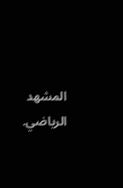المشهد الرياضي.